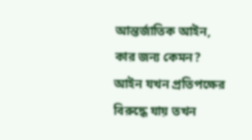আন্তর্জাতিক আইন, কার জন্য কেমন? আইন যখন প্রতিপক্ষের বিরুদ্ধে যায় তখন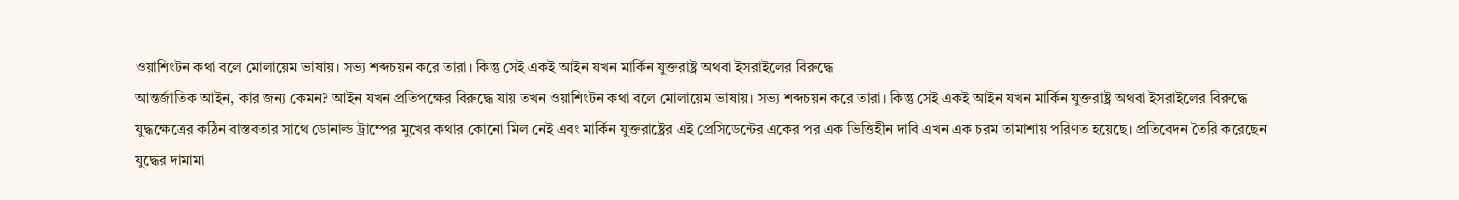ওয়াশিংটন কথা বলে মোলায়েম ভাষায়। সভ্য শব্দচয়ন করে তারা। কিন্তু সেই একই আইন যখন মার্কিন যুক্তরাষ্ট্র অথবা ইসরাইলের বিরুদ্ধে
আন্তর্জাতিক আইন, কার জন্য কেমন? আইন যখন প্রতিপক্ষের বিরুদ্ধে যায় তখন ওয়াশিংটন কথা বলে মোলায়েম ভাষায়। সভ্য শব্দচয়ন করে তারা। কিন্তু সেই একই আইন যখন মার্কিন যুক্তরাষ্ট্র অথবা ইসরাইলের বিরুদ্ধে
যুদ্ধক্ষেত্রের কঠিন বাস্তবতার সাথে ডোনাল্ড ট্রাম্পের মুখের কথার কোনো মিল নেই এবং মার্কিন যুক্তরাষ্ট্রের এই প্রেসিডেন্টের একের পর এক ভিত্তিহীন দাবি এখন এক চরম তামাশায় পরিণত হয়েছে। প্রতিবেদন তৈরি করেছেন
যুদ্ধের দামামা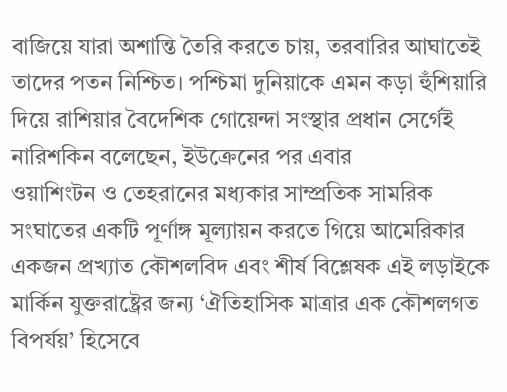বাজিয়ে যারা অশান্তি তৈরি করতে চায়, তরবারির আঘাতেই তাদের পতন নিশ্চিত। পশ্চিমা দুনিয়াকে এমন কড়া হুঁশিয়ারি দিয়ে রাশিয়ার বৈদেশিক গোয়েন্দা সংস্থার প্রধান সের্গেই নারিশকিন বলেছেন, ইউক্রেনের পর এবার
ওয়াশিংটন ও তেহরানের মধ্যকার সাম্প্রতিক সামরিক সংঘাতের একটি পূর্ণাঙ্গ মূল্যায়ন করতে গিয়ে আমেরিকার একজন প্রখ্যাত কৌশলবিদ এবং শীর্ষ বিশ্লেষক এই লড়াইকে মার্কিন যুক্তরাষ্ট্রের জন্য ‘ঐতিহাসিক মাত্রার এক কৌশলগত বিপর্যয়’ হিসেবে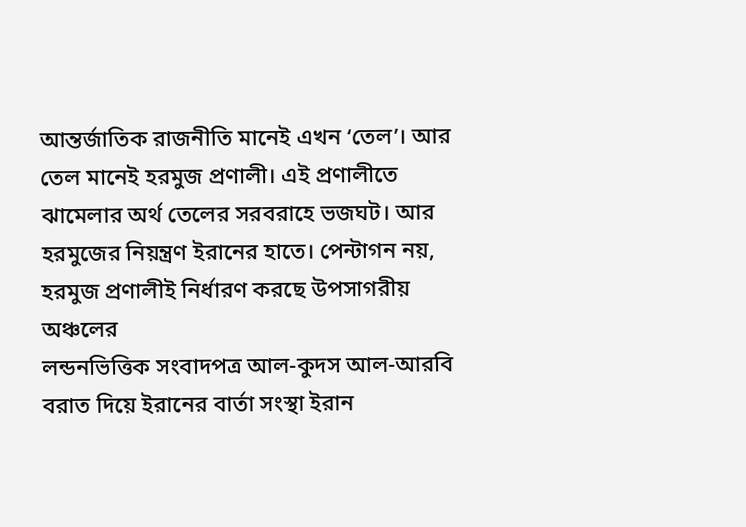আন্তর্জাতিক রাজনীতি মানেই এখন ‘তেল’। আর তেল মানেই হরমুজ প্রণালী। এই প্রণালীতে ঝামেলার অর্থ তেলের সরবরাহে ভজঘট। আর হরমুজের নিয়ন্ত্রণ ইরানের হাতে। পেন্টাগন নয়, হরমুজ প্রণালীই নির্ধারণ করছে উপসাগরীয় অঞ্চলের
লন্ডনভিত্তিক সংবাদপত্র আল-কুদস আল-আরবি বরাত দিয়ে ইরানের বার্তা সংস্থা ইরান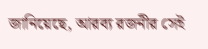জানিয়েছে, আরব্য রজনীর সেই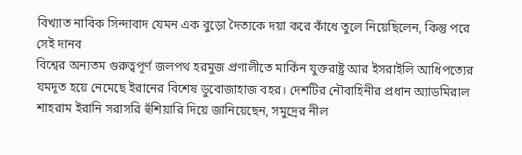বিখ্যাত নাবিক সিন্দাবাদ যেমন এক বুড়ো দৈত্যকে দয়া করে কাঁধে তুলে নিয়েছিলেন, কিন্তু পরে সেই দানব
বিশ্বের অন্যতম গুরুত্বপূর্ণ জলপথ হরমুজ প্রণালীতে মার্কিন যুক্তরাষ্ট্র আর ইসরাইলি আধিপত্যের যমদূত হয়ে নেমেছে ইরানের বিশেষ ডুবোজাহাজ বহর। দেশটির নৌবাহিনীর প্রধান অ্যাডমিরাল শাহরাম ইরানি সরাসরি হুঁশিয়ারি দিয়ে জানিয়েছেন, সমুদ্রের নীল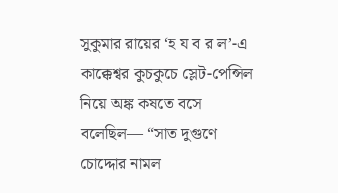সুকুমার রায়ের ‘হ য ব র ল’-এ কাক্কেশ্বর কুচকুচে স্লেট-পেন্সিল নিয়ে অঙ্ক কষতে বসে বলেছিল— “সাত দুগুণে চোদ্দোর নামল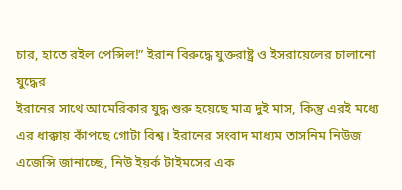চার, হাতে রইল পেন্সিল!” ইরান বিরুদ্ধে যুক্তরাষ্ট্র ও ইসরায়েলের চালানো যুদ্ধের
ইরানের সাথে আমেরিকার যুদ্ধ শুরু হয়েছে মাত্র দুই মাস, কিন্তু এরই মধ্যে এর ধাক্কায় কাঁপছে গোটা বিশ্ব। ইরানের সংবাদ মাধ্যম তাসনিম নিউজ এজেন্সি জানাচ্ছে, নিউ ইয়র্ক টাইমসের এক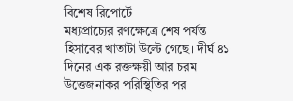বিশেষ রিপোর্টে
মধ্যপ্রাচ্যের রণক্ষেত্রে শেষ পর্যন্ত হিসাবের খাতাটা উল্টে গেছে। দীর্ঘ ৪১ দিনের এক রক্তক্ষয়ী আর চরম উত্তেজনাকর পরিস্থিতির পর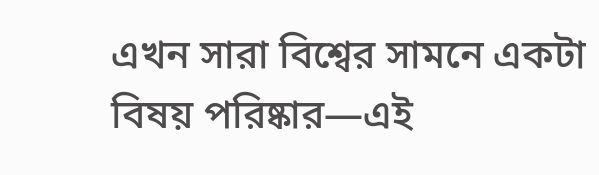এখন সারা বিশ্বের সামনে একটা বিষয় পরিষ্কার—এই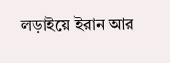লড়াইয়ে ইরান আর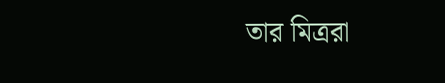তার মিত্ররা